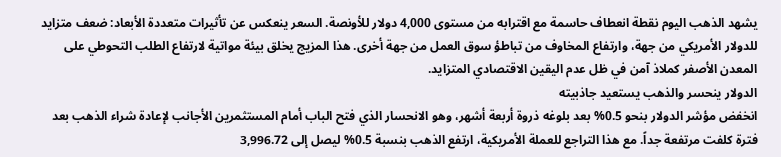يشهد الذهب اليوم نقطة انعطاف حاسمة مع اقترابه من مستوى 4,000 دولار للأونصة. السعر ينعكس عن تأثيرات متعددة الأبعاد: ضعف متزايد للدولار الأمريكي من جهة، وارتفاع المخاوف من تباطؤ سوق العمل من جهة أخرى. هذا المزيج يخلق بيئة مواتية لارتفاع الطلب التحوطي على المعدن الأصفر كملاذ آمن في ظل عدم اليقين الاقتصادي المتزايد.
الدولار ينحسر والذهب يستعيد جاذبيته
انخفض مؤشر الدولار بنحو 0.5% بعد بلوغه ذروة أربعة أشهر، وهو الانحسار الذي فتح الباب أمام المستثمرين الأجانب لإعادة شراء الذهب بعد فترة كلفت مرتفعة جداً. مع هذا التراجع للعملة الأمريكية، ارتفع الذهب بنسبة 0.5% ليصل إلى 3,996.72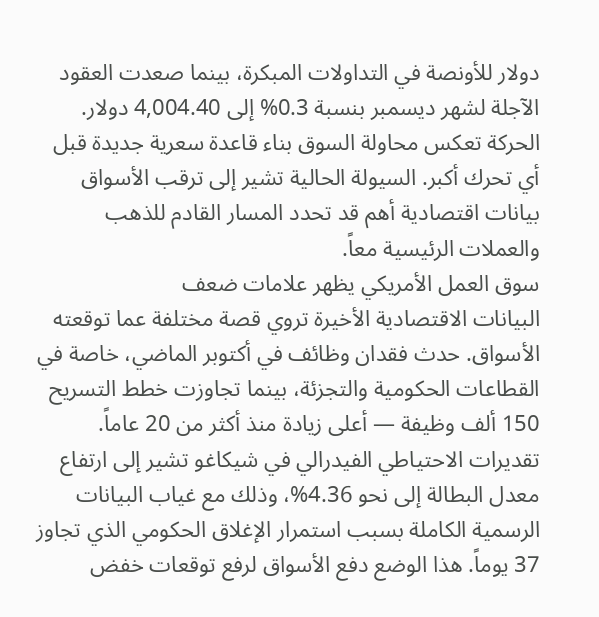دولار للأونصة في التداولات المبكرة، بينما صعدت العقود الآجلة لشهر ديسمبر بنسبة 0.3% إلى 4,004.40 دولار.
الحركة تعكس محاولة السوق بناء قاعدة سعرية جديدة قبل أي تحرك أكبر. السيولة الحالية تشير إلى ترقب الأسواق بيانات اقتصادية أهم قد تحدد المسار القادم للذهب والعملات الرئيسية معاً.
سوق العمل الأمريكي يظهر علامات ضعف
البيانات الاقتصادية الأخيرة تروي قصة مختلفة عما توقعته الأسواق. حدث فقدان وظائف في أكتوبر الماضي، خاصة في القطاعات الحكومية والتجزئة، بينما تجاوزت خطط التسريح 150 ألف وظيفة — أعلى زيادة منذ أكثر من 20 عاماً.
تقديرات الاحتياطي الفيدرالي في شيكاغو تشير إلى ارتفاع معدل البطالة إلى نحو 4.36%، وذلك مع غياب البيانات الرسمية الكاملة بسبب استمرار الإغلاق الحكومي الذي تجاوز 37 يوماً. هذا الوضع دفع الأسواق لرفع توقعات خفض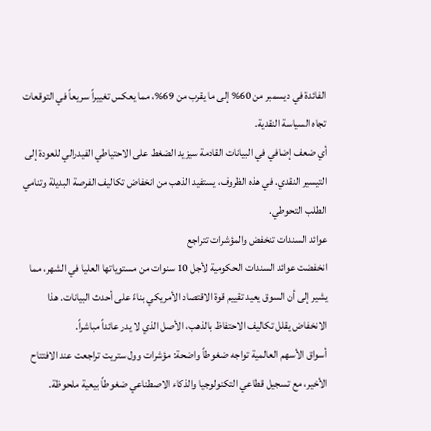الفائدة في ديسمبر من 60% إلى ما يقرب من 69%، مما يعكس تغييراً سريعاً في التوقعات تجاه السياسة النقدية.
أي ضعف إضافي في البيانات القادمة سيزيد الضغط على الاحتياطي الفيدرالي للعودة إلى التيسير النقدي. في هذه الظروف، يستفيد الذهب من انخفاض تكاليف الفرصة البديلة وتنامي الطلب التحوطي.
عوائد السندات تنخفض والمؤشرات تتراجع
انخفضت عوائد السندات الحكومية لأجل 10 سنوات من مستوياتها العليا في الشهر، مما يشير إلى أن السوق يعيد تقييم قوة الاقتصاد الأمريكي بناءً على أحدث البيانات. هذا الانخفاض يقلل تكاليف الاحتفاظ بالذهب، الأصل الذي لا يدر عائداً مباشراً.
أسواق الأسهم العالمية تواجه ضغوطاً واضحة: مؤشرات وول ستريت تراجعت عند الافتتاح الأخير، مع تسجيل قطاعي التكنولوجيا والذكاء الاصطناعي ضغوطاً بيعية ملحوظة.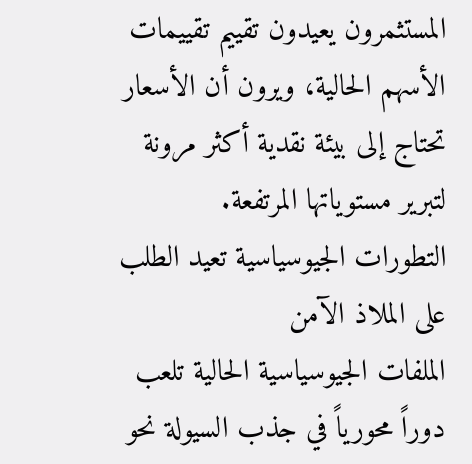المستثمرون يعيدون تقييم تقييمات الأسهم الحالية، ويرون أن الأسعار تحتاج إلى بيئة نقدية أكثر مرونة لتبرير مستوياتها المرتفعة.
التطورات الجيوسياسية تعيد الطلب على الملاذ الآمن
الملفات الجيوسياسية الحالية تلعب دوراً محورياً في جذب السيولة نحو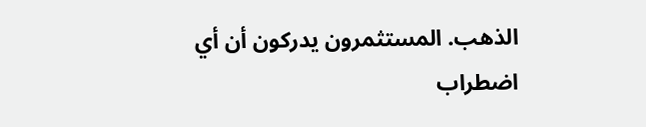الذهب. المستثمرون يدركون أن أي اضطراب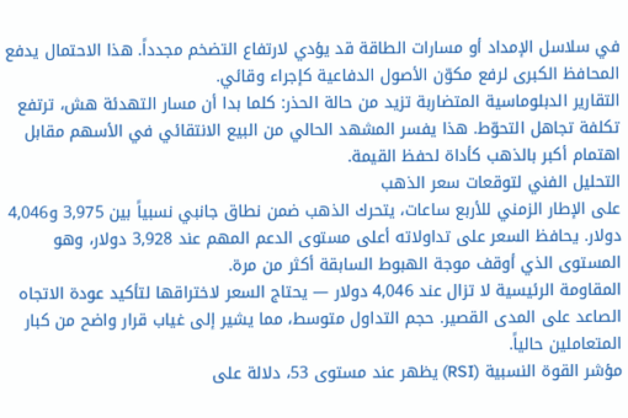في سلاسل الإمداد أو مسارات الطاقة قد يؤدي لارتفاع التضخم مجدداً. هذا الاحتمال يدفع المحافظ الكبرى لرفع مكوّن الأصول الدفاعية كإجراء وقائي.
التقارير الدبلوماسية المتضاربة تزيد من حالة الحذر: كلما بدا أن مسار التهدئة هش، ترتفع تكلفة تجاهل التحوّط. هذا يفسر المشهد الحالي من البيع الانتقائي في الأسهم مقابل اهتمام أكبر بالذهب كأداة لحفظ القيمة.
التحليل الفني لتوقعات سعر الذهب
على الإطار الزمني للأربع ساعات، يتحرك الذهب ضمن نطاق جانبي نسبياً بين 3,975 و4,046 دولار. يحافظ السعر على تداولاته أعلى مستوى الدعم المهم عند 3,928 دولار، وهو المستوى الذي أوقف موجة الهبوط السابقة أكثر من مرة.
المقاومة الرئيسية لا تزال عند 4,046 دولار — يحتاج السعر لاختراقها لتأكيد عودة الاتجاه الصاعد على المدى القصير. حجم التداول متوسط، مما يشير إلى غياب قرار واضح من كبار المتعاملين حالياً.
مؤشر القوة النسبية (RSI) يظهر عند مستوى 53، دلالة على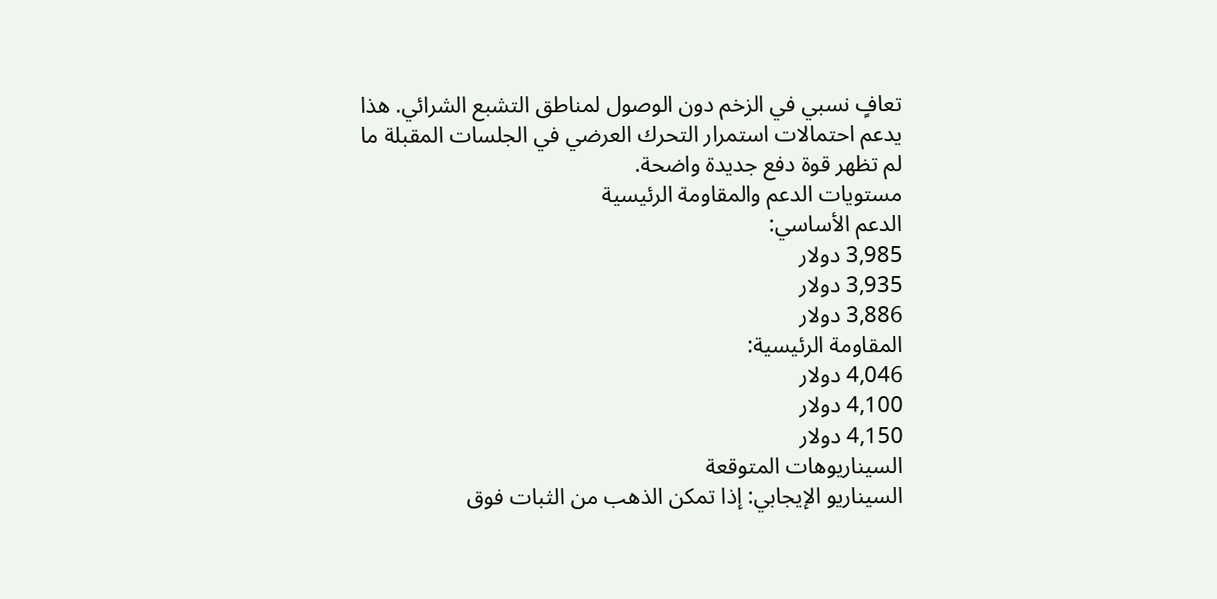تعافٍ نسبي في الزخم دون الوصول لمناطق التشبع الشرائي. هذا يدعم احتمالات استمرار التحرك العرضي في الجلسات المقبلة ما لم تظهر قوة دفع جديدة واضحة.
مستويات الدعم والمقاومة الرئيسية
الدعم الأساسي:
3,985 دولار
3,935 دولار
3,886 دولار
المقاومة الرئيسية:
4,046 دولار
4,100 دولار
4,150 دولار
السيناريوهات المتوقعة
السيناريو الإيجابي: إذا تمكن الذهب من الثبات فوق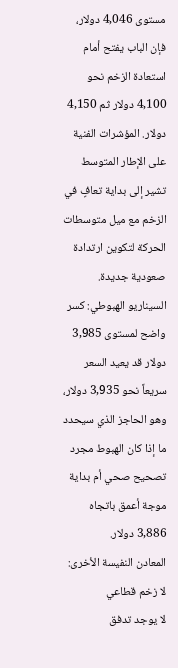مستوى 4,046 دولار، فإن الباب يفتح أمام استعادة الزخم نحو 4,100 دولار ثم 4,150 دولار. المؤشرات الفنية على الإطار المتوسط تشير إلى بداية تعافٍ في الزخم مع ميل متوسطات الحركة لتكوين ارتدادة صعودية جديدة.
السيناريو الهبوطي: كسر واضح لمستوى 3,985 دولار قد يعيد السعر سريعاً نحو 3,935 دولار، وهو الحاجز الذي سيحدد ما إذا كان الهبوط مجرد تصحيح صحي أم بداية موجة أعمق باتجاه 3,886 دولار.
المعادن النفيسة الأخرى: لا زخم قطاعي
لا يوجد تدفق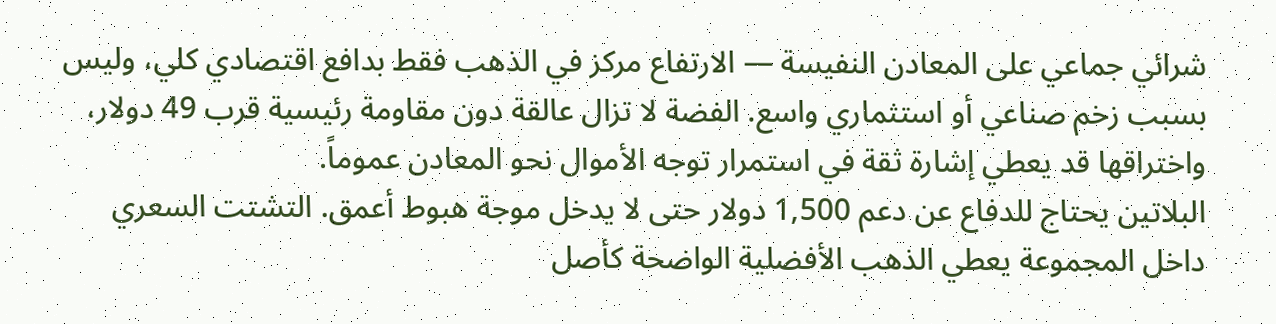شرائي جماعي على المعادن النفيسة — الارتفاع مركز في الذهب فقط بدافع اقتصادي كلي، وليس بسبب زخم صناعي أو استثماري واسع. الفضة لا تزال عالقة دون مقاومة رئيسية قرب 49 دولار، واختراقها قد يعطي إشارة ثقة في استمرار توجه الأموال نحو المعادن عموماً.
البلاتين يحتاج للدفاع عن دعم 1,500 دولار حتى لا يدخل موجة هبوط أعمق. التشتت السعري داخل المجموعة يعطي الذهب الأفضلية الواضحة كأصل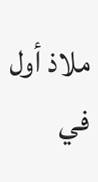ملاذ أول في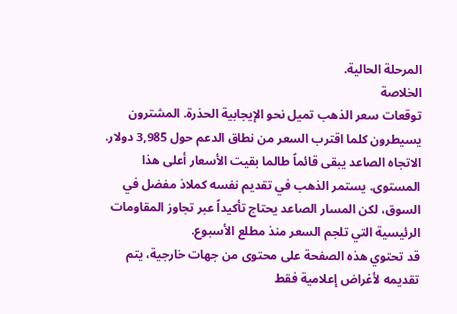المرحلة الحالية.
الخلاصة
توقعات سعر الذهب تميل نحو الإيجابية الحذرة. المشترون يسيطرون كلما اقترب السعر من نطاق الدعم حول 3,985 دولار. الاتجاه الصاعد يبقى قائماً طالما بقيت الأسعار أعلى هذا المستوى. يستمر الذهب في تقديم نفسه كملاذ مفضل في السوق، لكن المسار الصاعد يحتاج تأكيداً عبر تجاوز المقاومات الرئيسية التي تلجم السعر منذ مطلع الأسبوع.
قد تحتوي هذه الصفحة على محتوى من جهات خارجية، يتم تقديمه لأغراض إعلامية فقط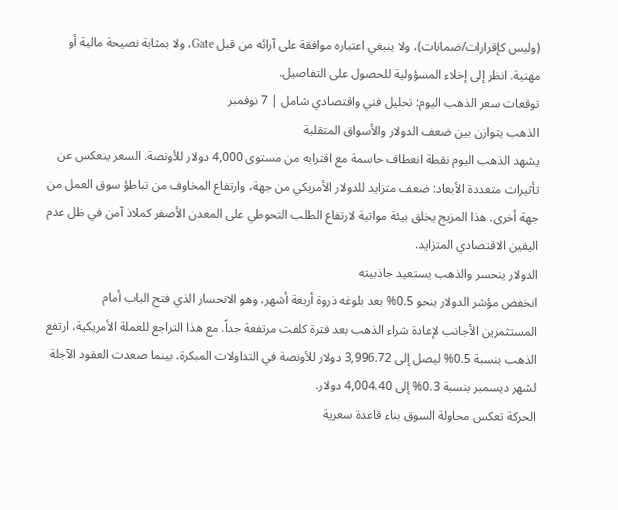(وليس كإقرارات/ضمانات)، ولا ينبغي اعتباره موافقة على آرائه من قبل Gate، ولا بمثابة نصيحة مالية أو مهنية. انظر إلى إخلاء المسؤولية للحصول على التفاصيل.
توقعات سعر الذهب اليوم: تحليل فني واقتصادي شامل | 7 نوفمبر
الذهب يتوازن بين ضعف الدولار والأسواق المتقلبة
يشهد الذهب اليوم نقطة انعطاف حاسمة مع اقترابه من مستوى 4,000 دولار للأونصة. السعر ينعكس عن تأثيرات متعددة الأبعاد: ضعف متزايد للدولار الأمريكي من جهة، وارتفاع المخاوف من تباطؤ سوق العمل من جهة أخرى. هذا المزيج يخلق بيئة مواتية لارتفاع الطلب التحوطي على المعدن الأصفر كملاذ آمن في ظل عدم اليقين الاقتصادي المتزايد.
الدولار ينحسر والذهب يستعيد جاذبيته
انخفض مؤشر الدولار بنحو 0.5% بعد بلوغه ذروة أربعة أشهر، وهو الانحسار الذي فتح الباب أمام المستثمرين الأجانب لإعادة شراء الذهب بعد فترة كلفت مرتفعة جداً. مع هذا التراجع للعملة الأمريكية، ارتفع الذهب بنسبة 0.5% ليصل إلى 3,996.72 دولار للأونصة في التداولات المبكرة، بينما صعدت العقود الآجلة لشهر ديسمبر بنسبة 0.3% إلى 4,004.40 دولار.
الحركة تعكس محاولة السوق بناء قاعدة سعرية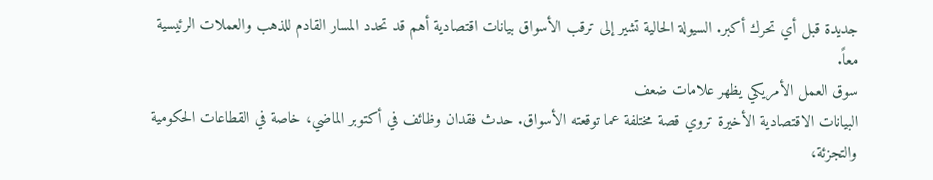جديدة قبل أي تحرك أكبر. السيولة الحالية تشير إلى ترقب الأسواق بيانات اقتصادية أهم قد تحدد المسار القادم للذهب والعملات الرئيسية معاً.
سوق العمل الأمريكي يظهر علامات ضعف
البيانات الاقتصادية الأخيرة تروي قصة مختلفة عما توقعته الأسواق. حدث فقدان وظائف في أكتوبر الماضي، خاصة في القطاعات الحكومية والتجزئة،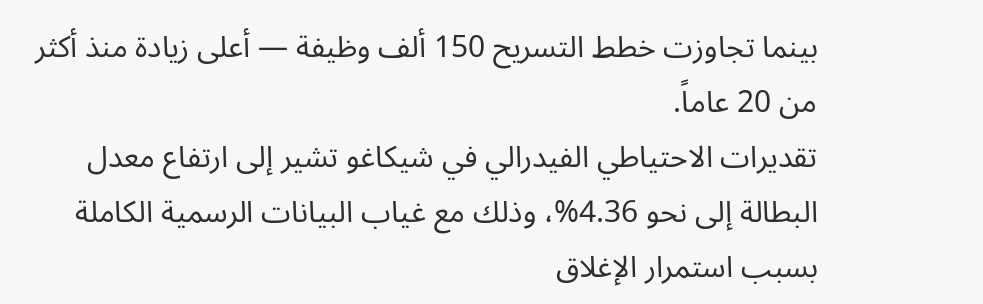بينما تجاوزت خطط التسريح 150 ألف وظيفة — أعلى زيادة منذ أكثر من 20 عاماً.
تقديرات الاحتياطي الفيدرالي في شيكاغو تشير إلى ارتفاع معدل البطالة إلى نحو 4.36%، وذلك مع غياب البيانات الرسمية الكاملة بسبب استمرار الإغلاق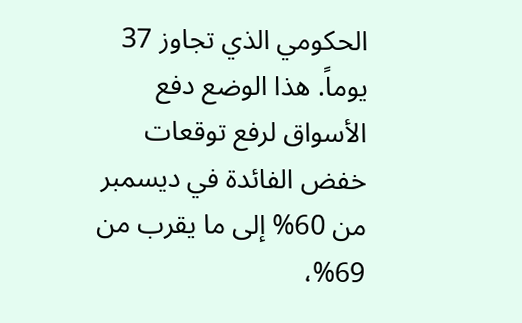الحكومي الذي تجاوز 37 يوماً. هذا الوضع دفع الأسواق لرفع توقعات خفض الفائدة في ديسمبر من 60% إلى ما يقرب من 69%،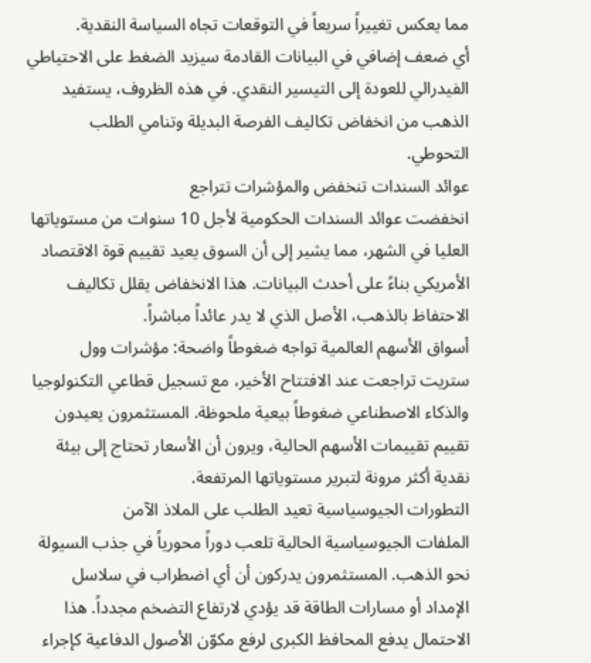مما يعكس تغييراً سريعاً في التوقعات تجاه السياسة النقدية.
أي ضعف إضافي في البيانات القادمة سيزيد الضغط على الاحتياطي الفيدرالي للعودة إلى التيسير النقدي. في هذه الظروف، يستفيد الذهب من انخفاض تكاليف الفرصة البديلة وتنامي الطلب التحوطي.
عوائد السندات تنخفض والمؤشرات تتراجع
انخفضت عوائد السندات الحكومية لأجل 10 سنوات من مستوياتها العليا في الشهر، مما يشير إلى أن السوق يعيد تقييم قوة الاقتصاد الأمريكي بناءً على أحدث البيانات. هذا الانخفاض يقلل تكاليف الاحتفاظ بالذهب، الأصل الذي لا يدر عائداً مباشراً.
أسواق الأسهم العالمية تواجه ضغوطاً واضحة: مؤشرات وول ستريت تراجعت عند الافتتاح الأخير، مع تسجيل قطاعي التكنولوجيا والذكاء الاصطناعي ضغوطاً بيعية ملحوظة. المستثمرون يعيدون تقييم تقييمات الأسهم الحالية، ويرون أن الأسعار تحتاج إلى بيئة نقدية أكثر مرونة لتبرير مستوياتها المرتفعة.
التطورات الجيوسياسية تعيد الطلب على الملاذ الآمن
الملفات الجيوسياسية الحالية تلعب دوراً محورياً في جذب السيولة نحو الذهب. المستثمرون يدركون أن أي اضطراب في سلاسل الإمداد أو مسارات الطاقة قد يؤدي لارتفاع التضخم مجدداً. هذا الاحتمال يدفع المحافظ الكبرى لرفع مكوّن الأصول الدفاعية كإجراء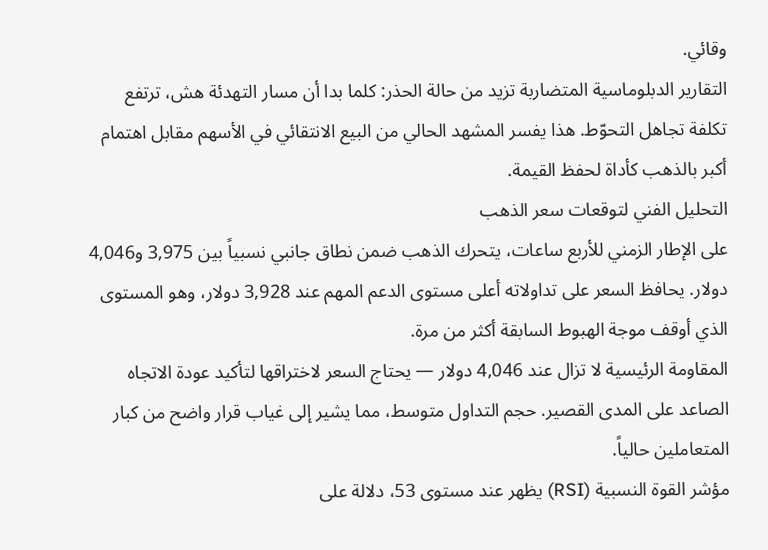وقائي.
التقارير الدبلوماسية المتضاربة تزيد من حالة الحذر: كلما بدا أن مسار التهدئة هش، ترتفع تكلفة تجاهل التحوّط. هذا يفسر المشهد الحالي من البيع الانتقائي في الأسهم مقابل اهتمام أكبر بالذهب كأداة لحفظ القيمة.
التحليل الفني لتوقعات سعر الذهب
على الإطار الزمني للأربع ساعات، يتحرك الذهب ضمن نطاق جانبي نسبياً بين 3,975 و4,046 دولار. يحافظ السعر على تداولاته أعلى مستوى الدعم المهم عند 3,928 دولار، وهو المستوى الذي أوقف موجة الهبوط السابقة أكثر من مرة.
المقاومة الرئيسية لا تزال عند 4,046 دولار — يحتاج السعر لاختراقها لتأكيد عودة الاتجاه الصاعد على المدى القصير. حجم التداول متوسط، مما يشير إلى غياب قرار واضح من كبار المتعاملين حالياً.
مؤشر القوة النسبية (RSI) يظهر عند مستوى 53، دلالة على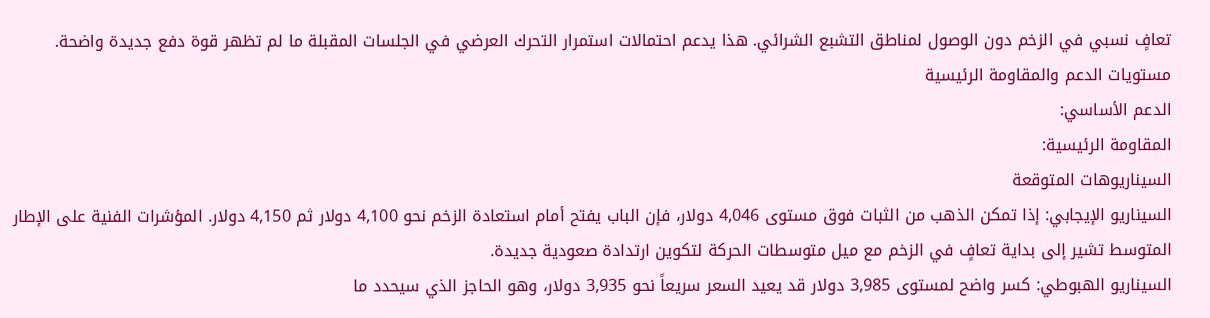تعافٍ نسبي في الزخم دون الوصول لمناطق التشبع الشرائي. هذا يدعم احتمالات استمرار التحرك العرضي في الجلسات المقبلة ما لم تظهر قوة دفع جديدة واضحة.
مستويات الدعم والمقاومة الرئيسية
الدعم الأساسي:
المقاومة الرئيسية:
السيناريوهات المتوقعة
السيناريو الإيجابي: إذا تمكن الذهب من الثبات فوق مستوى 4,046 دولار، فإن الباب يفتح أمام استعادة الزخم نحو 4,100 دولار ثم 4,150 دولار. المؤشرات الفنية على الإطار المتوسط تشير إلى بداية تعافٍ في الزخم مع ميل متوسطات الحركة لتكوين ارتدادة صعودية جديدة.
السيناريو الهبوطي: كسر واضح لمستوى 3,985 دولار قد يعيد السعر سريعاً نحو 3,935 دولار، وهو الحاجز الذي سيحدد ما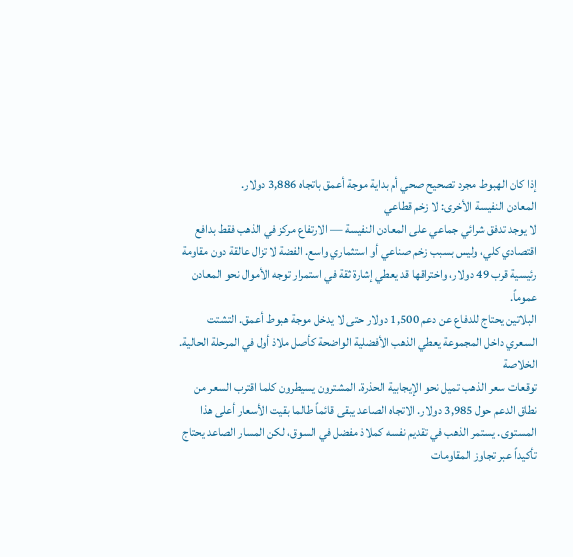إذا كان الهبوط مجرد تصحيح صحي أم بداية موجة أعمق باتجاه 3,886 دولار.
المعادن النفيسة الأخرى: لا زخم قطاعي
لا يوجد تدفق شرائي جماعي على المعادن النفيسة — الارتفاع مركز في الذهب فقط بدافع اقتصادي كلي، وليس بسبب زخم صناعي أو استثماري واسع. الفضة لا تزال عالقة دون مقاومة رئيسية قرب 49 دولار، واختراقها قد يعطي إشارة ثقة في استمرار توجه الأموال نحو المعادن عموماً.
البلاتين يحتاج للدفاع عن دعم 1,500 دولار حتى لا يدخل موجة هبوط أعمق. التشتت السعري داخل المجموعة يعطي الذهب الأفضلية الواضحة كأصل ملاذ أول في المرحلة الحالية.
الخلاصة
توقعات سعر الذهب تميل نحو الإيجابية الحذرة. المشترون يسيطرون كلما اقترب السعر من نطاق الدعم حول 3,985 دولار. الاتجاه الصاعد يبقى قائماً طالما بقيت الأسعار أعلى هذا المستوى. يستمر الذهب في تقديم نفسه كملاذ مفضل في السوق، لكن المسار الصاعد يحتاج تأكيداً عبر تجاوز المقاومات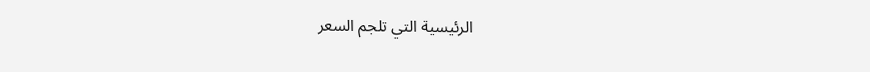الرئيسية التي تلجم السعر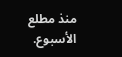منذ مطلع الأسبوع.